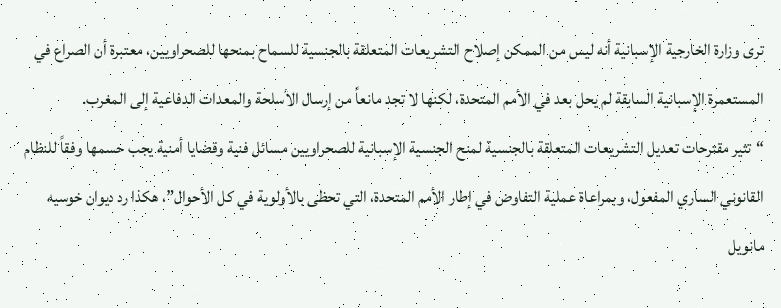ترى وزارة الخارجية الإسبانية أنه ليس من الممكن إصلاح التشريعات المتعلقة بالجنسية للسماح بمنحها للصحراويين، معتبرة أن الصراع في المستعمرة الإسبانية السابقة لم يحل بعد في الأمم المتحدة، لكنها لا تجد مانعاً من إرسال الأسلحة والمعدات الدفاعية إلى المغرب.
“تثير مقترحات تعديل التشريعات المتعلقة بالجنسية لمنح الجنسية الإسبانية للصحراويين مسائل فنية وقضايا أمنية يجب حسمها وفقاً للنظام القانوني الساري المفعول، وبمراعاة عملية التفاوض في إطار الأمم المتحدة، التي تحظى بالأولوية في كل الأحوال”، هكذا رد ديوان خوسيه مانويل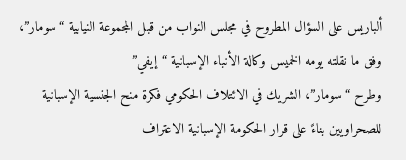ألباريس على السؤال المطروح في مجلس النواب من قبل المجموعة النيابية “سومار”، وفق ما نقلته يومه الخميس وكالة الأنباء الإسبانية “إيفي”
وطرح “سومار”، الشريك في الائتلاف الحكومي فكرة منح الجنسية الإسبانية للصحراويين بناءً على قرار الحكومة الإسبانية الاعتراف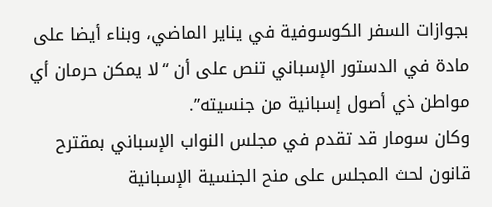بجوازات السفر الكوسوفية في يناير الماضي، وبناء أيضا على مادة في الدستور الإسباني تنص على أن “لا يمكن حرمان أي مواطن ذي أصول إسبانية من جنسيته”.
وكان سومار قد تقدم في مجلس النواب الإسباني بمقترح قانون لحث المجلس على منح الجنسية الإسبانية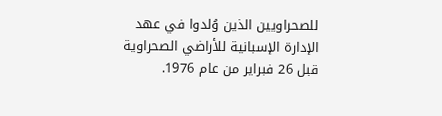للصحراويين الذين وُلدوا في عهد الإدارة الإسبانية للأراضي الصحراوية قبل 26 فبراير من عام 1976.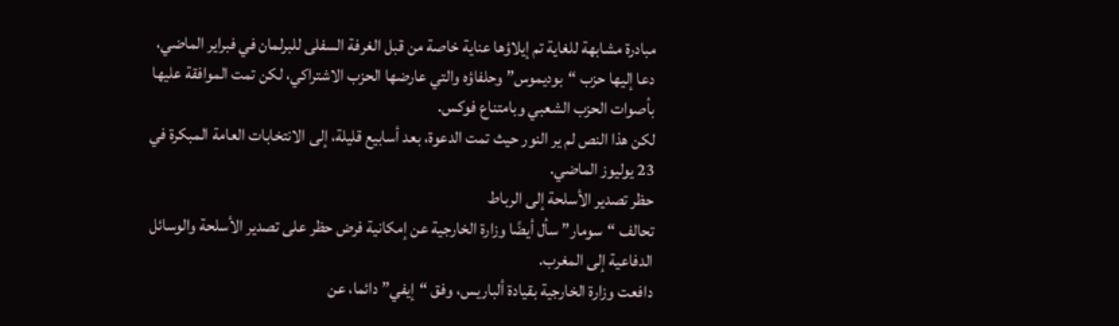مبادرة مشابهة للغاية تم إيلاؤها عناية خاصة من قبل الغرفة السفلى للبرلمان في فبراير الماضي، دعا إليها حزب “بوديموس” وحلفاؤه والتي عارضها الحزب الاشتراكي، لكن تمت الموافقة عليها بأصوات الحزب الشعبي وبامتناع فوكس.
لكن هذا النص لم ير النور حيث تمت الدعوة، بعد أسابيع قليلة، إلى الانتخابات العامة المبكرة في 23 يوليوز الماضي.
حظر تصدير الأسلحة إلى الرباط
تحالف “سومار” سأل أيضًا وزارة الخارجية عن إمكانية فرض حظر على تصدير الأسلحة والوسائل الدفاعية إلى المغرب.
دافعت وزارة الخارجية بقيادة ألباريس، وفق “إيفي” دائما، عن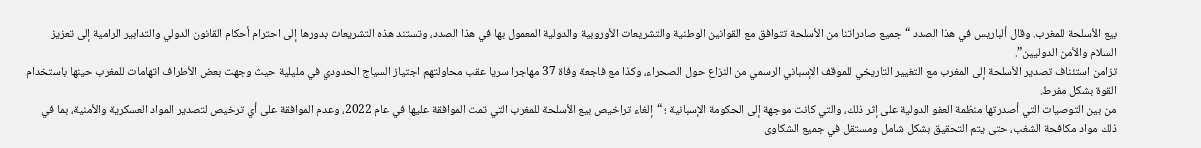بيع الأسلحة للمغرب. وقال ألباريس في هذا الصدد “جميع صادراتنا من الأسلحة تتوافق مع القوانين الوطنية والتشريعات الأوروبية والدولية المعمول بها في هذا الصدد، وتستند هذه التشريعات بدورها إلى احترام أحكام القانون الدولي والتدابير الرامية إلى تعزيز السلام والأمن الدوليين”.
تزامن استئناف تصدير الأسلحة إلى المغرب مع التغيير التاريخي للموقف الإسباني الرسمي من النزاع حول الصحراء، وكذا مع فاجعة وفاة 37 مهاجرا سريا عقب محاولتهم اجتياز السياج الحدودي في مليلية حيث وجهت بعض الأطراف اتهامات للمغرب حينها باستخدام القوة بشكل مفرط.
من بين التوصيات التي أصدرتها منظمة العفو الدولية على إثر ذلك، والتي كانت موجهة إلى الحكومة الإسبانية ؛ “إلغاء تراخيص بيع الأسلحة للمغرب التي تمت الموافقة عليها في عام 2022، وعدم الموافقة على أي ترخيص لتصدير المواد العسكرية والأمنية، بما في ذلك مواد مكافحة الشغب، حتى يتم التحقيق بشكل شامل ومستقل في جميع الشكاوى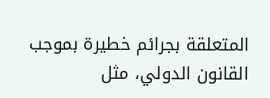المتعلقة بجرائم خطيرة بموجب القانون الدولي، مثل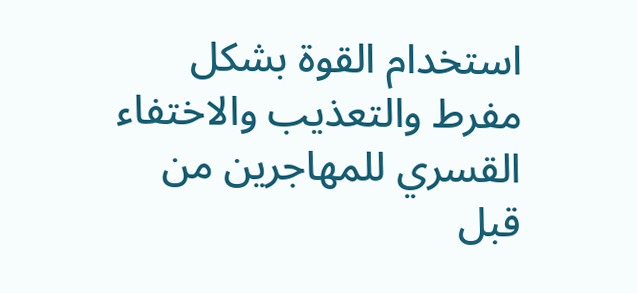استخدام القوة بشكل مفرط والتعذيب والاختفاء القسري للمهاجرين من قبل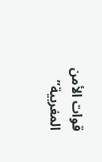قوات الأمن المغربية”